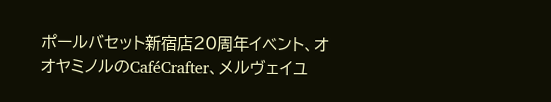ポールバセット新宿店20周年イベント、オオヤミノルのCaféCrafter、メルヴェイユ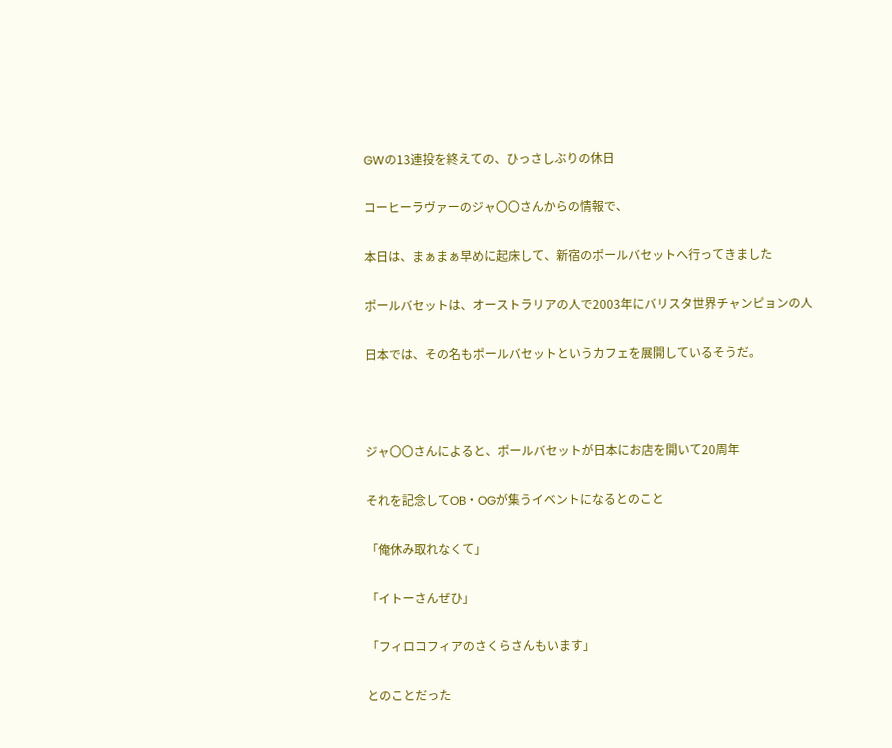GWの13連投を終えての、ひっさしぶりの休日

コーヒーラヴァーのジャ〇〇さんからの情報で、

本日は、まぁまぁ早めに起床して、新宿のポールバセットへ行ってきました

ポールバセットは、オーストラリアの人で2003年にバリスタ世界チャンピョンの人

日本では、その名もポールバセットというカフェを展開しているそうだ。



ジャ〇〇さんによると、ポールバセットが日本にお店を開いて20周年

それを記念してOB・OGが集うイベントになるとのこと

「俺休み取れなくて」

「イトーさんぜひ」

「フィロコフィアのさくらさんもいます」

とのことだった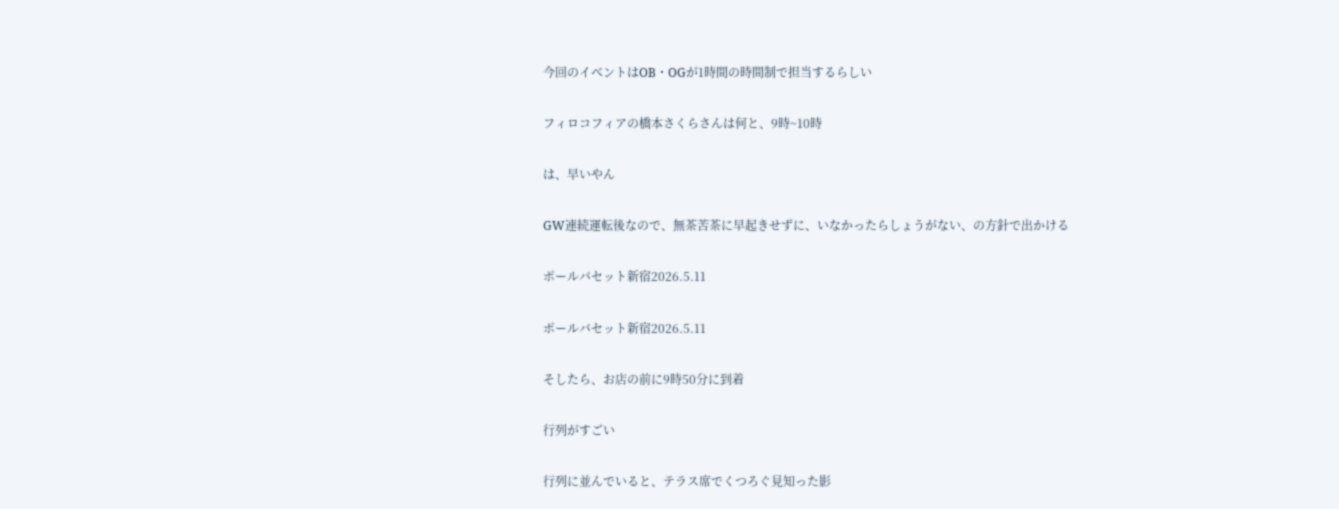今回のイベントはOB・OGが1時間の時間制で担当するらしい

フィロコフィアの橋本さくらさんは何と、9時~10時

は、早いやん

GW連続運転後なので、無茶苦茶に早起きせずに、いなかったらしょうがない、の方針で出かける

ポールバセット新宿2026.5.11

ポールバセット新宿2026.5.11

そしたら、お店の前に9時50分に到着

行列がすごい

行列に並んでいると、テラス席でくつろぐ見知った影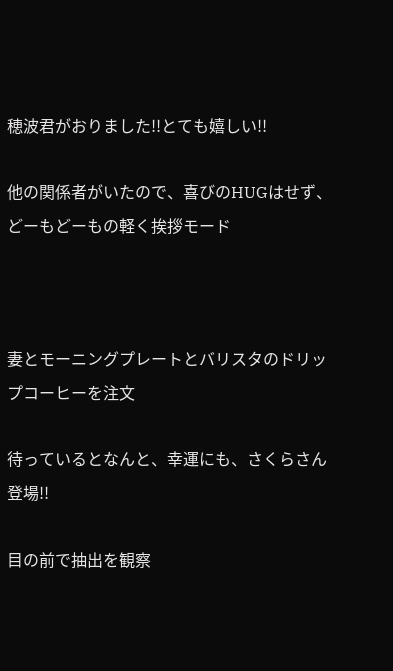穂波君がおりました!!とても嬉しい!!

他の関係者がいたので、喜びのHUGはせず、どーもどーもの軽く挨拶モード



妻とモーニングプレートとバリスタのドリップコーヒーを注文

待っているとなんと、幸運にも、さくらさん登場!!

目の前で抽出を観察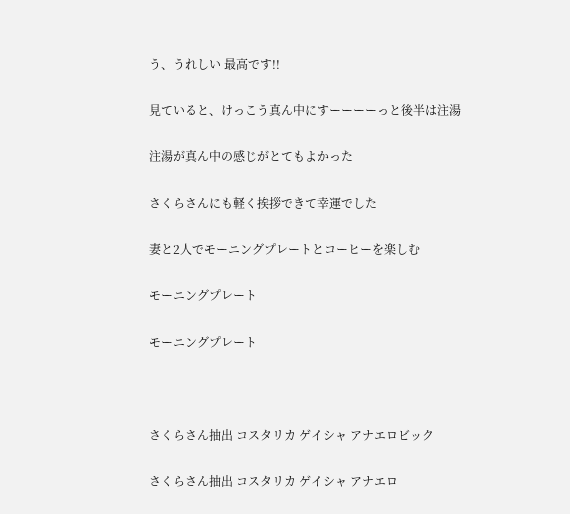う、うれしい 最高です!!

見ていると、けっこう真ん中にすーーーーっと後半は注湯

注湯が真ん中の感じがとてもよかった

さくらさんにも軽く挨拶できて幸運でした

妻と2人でモーニングプレートとコーヒーを楽しむ

モーニングプレート

モーニングプレート



さくらさん抽出 コスタリカ ゲイシャ アナエロビック

さくらさん抽出 コスタリカ ゲイシャ アナエロ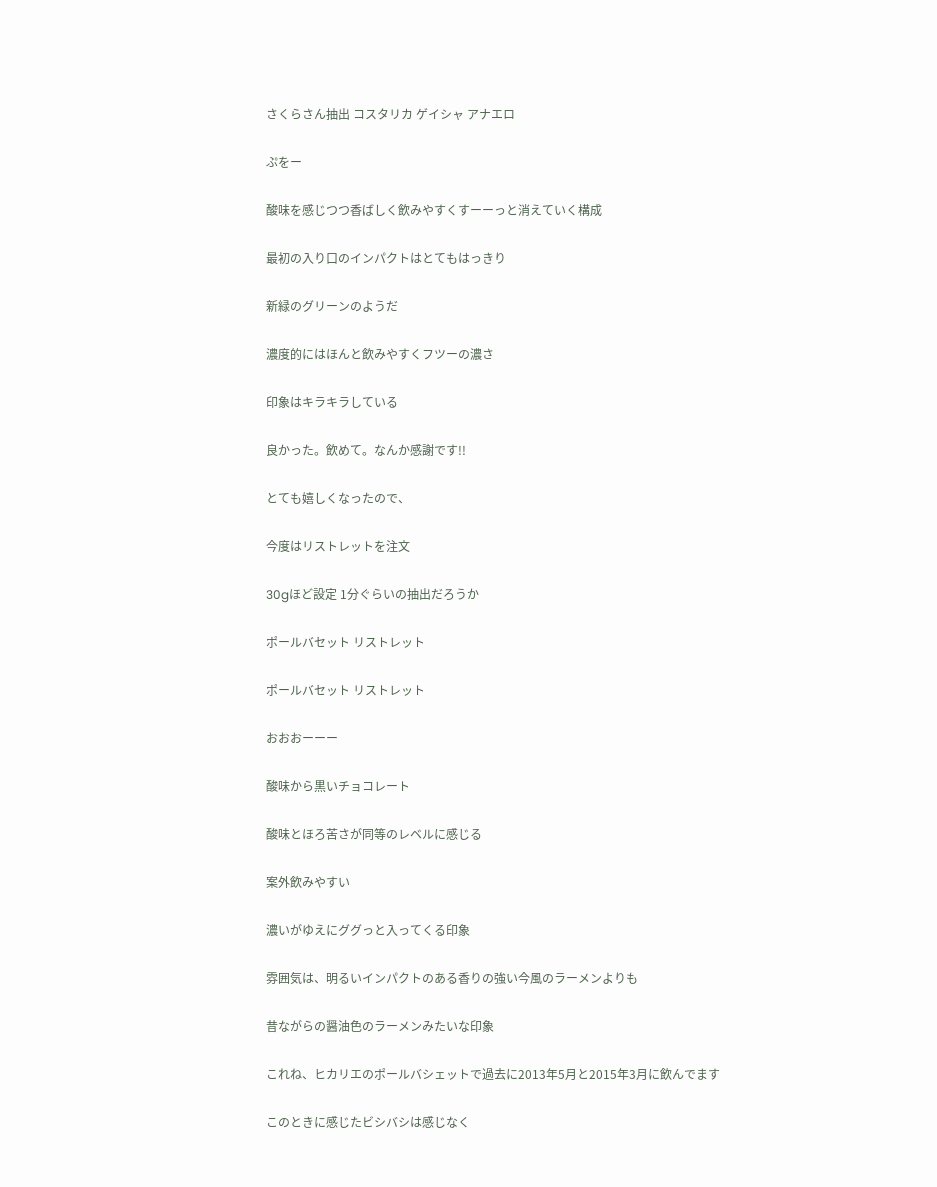さくらさん抽出 コスタリカ ゲイシャ アナエロ

ぷをー

酸味を感じつつ香ばしく飲みやすくすーーっと消えていく構成

最初の入り口のインパクトはとてもはっきり

新緑のグリーンのようだ

濃度的にはほんと飲みやすくフツーの濃さ

印象はキラキラしている

良かった。飲めて。なんか感謝です!!

とても嬉しくなったので、

今度はリストレットを注文

30gほど設定 1分ぐらいの抽出だろうか

ポールバセット リストレット

ポールバセット リストレット

おおおーーー

酸味から黒いチョコレート

酸味とほろ苦さが同等のレベルに感じる

案外飲みやすい

濃いがゆえにググっと入ってくる印象

雰囲気は、明るいインパクトのある香りの強い今風のラーメンよりも

昔ながらの醤油色のラーメンみたいな印象

これね、ヒカリエのポールバシェットで過去に2013年5月と2015年3月に飲んでます

このときに感じたビシバシは感じなく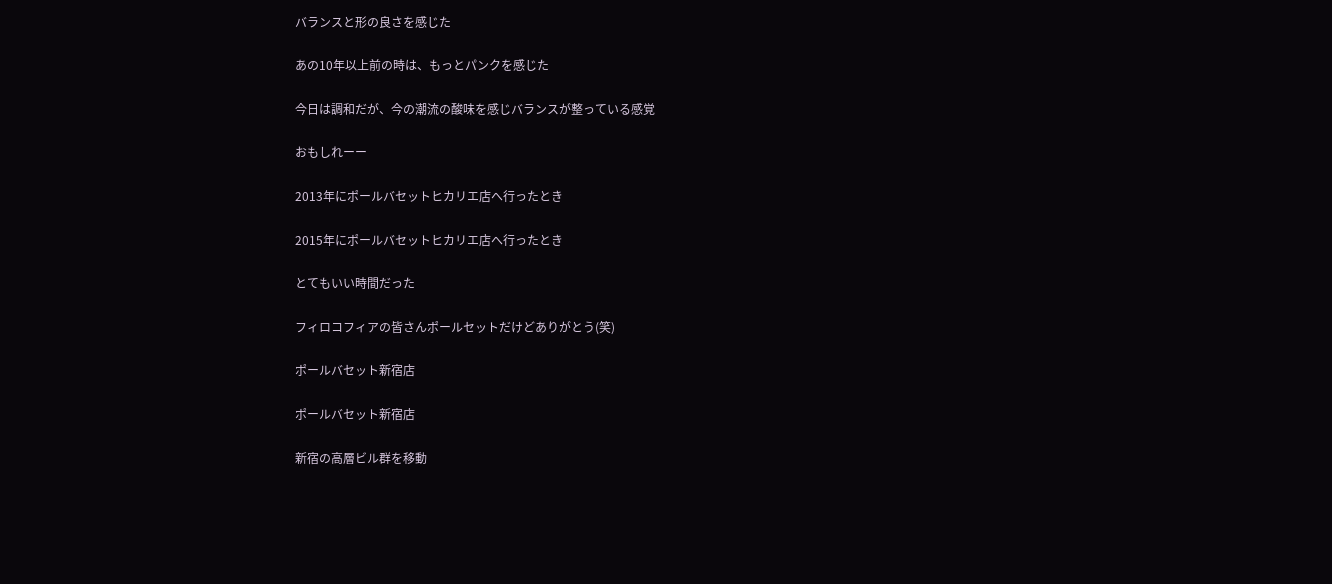バランスと形の良さを感じた

あの10年以上前の時は、もっとパンクを感じた

今日は調和だが、今の潮流の酸味を感じバランスが整っている感覚

おもしれーー

2013年にポールバセットヒカリエ店へ行ったとき

2015年にポールバセットヒカリエ店へ行ったとき

とてもいい時間だった

フィロコフィアの皆さんポールセットだけどありがとう(笑)

ポールバセット新宿店

ポールバセット新宿店

新宿の高層ビル群を移動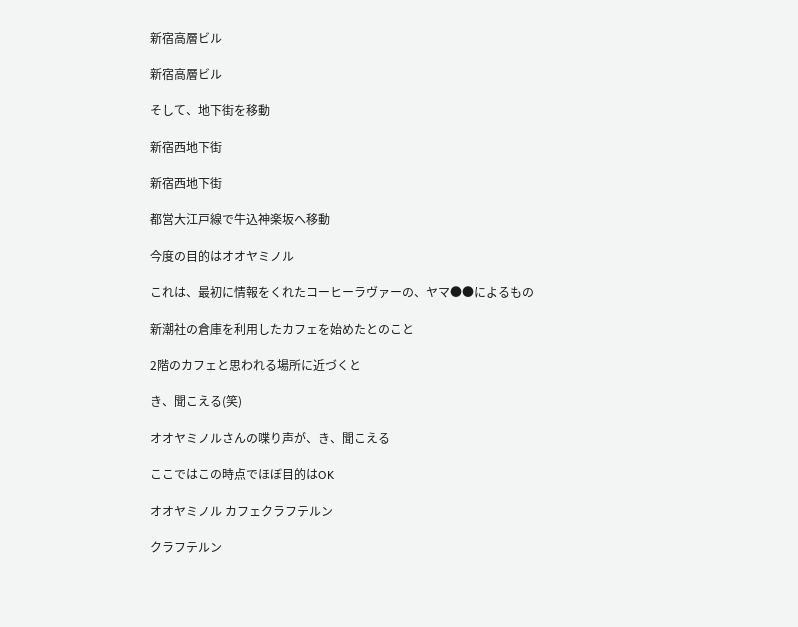新宿高層ビル

新宿高層ビル

そして、地下街を移動

新宿西地下街

新宿西地下街

都営大江戸線で牛込神楽坂へ移動

今度の目的はオオヤミノル

これは、最初に情報をくれたコーヒーラヴァーの、ヤマ●●によるもの

新潮社の倉庫を利用したカフェを始めたとのこと

2階のカフェと思われる場所に近づくと

き、聞こえる(笑)

オオヤミノルさんの喋り声が、き、聞こえる

ここではこの時点でほぼ目的はOK

オオヤミノル カフェクラフテルン

クラフテルン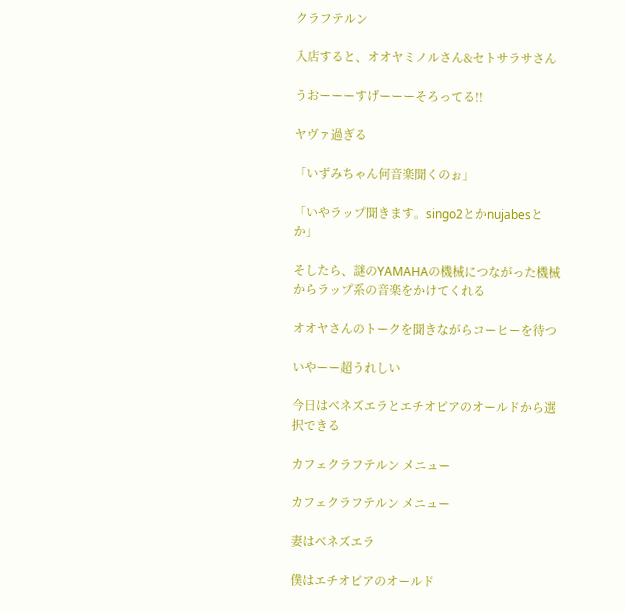クラフテルン

入店すると、オオヤミノルさん&セトサラサさん

うおーーーすげーーーそろってる!!

ヤヴァ過ぎる

「いずみちゃん何音楽聞くのぉ」

「いやラップ聞きます。singo2とかnujabesとか」

そしたら、謎のYAMAHAの機械につながった機械からラップ系の音楽をかけてくれる

オオヤさんのトークを聞きながらコーヒーを待つ

いやーー超うれしい

今日はベネズエラとエチオピアのオールドから選択できる

カフェクラフテルン メニュー

カフェクラフテルン メニュー

妻はベネズエラ

僕はエチオピアのオールド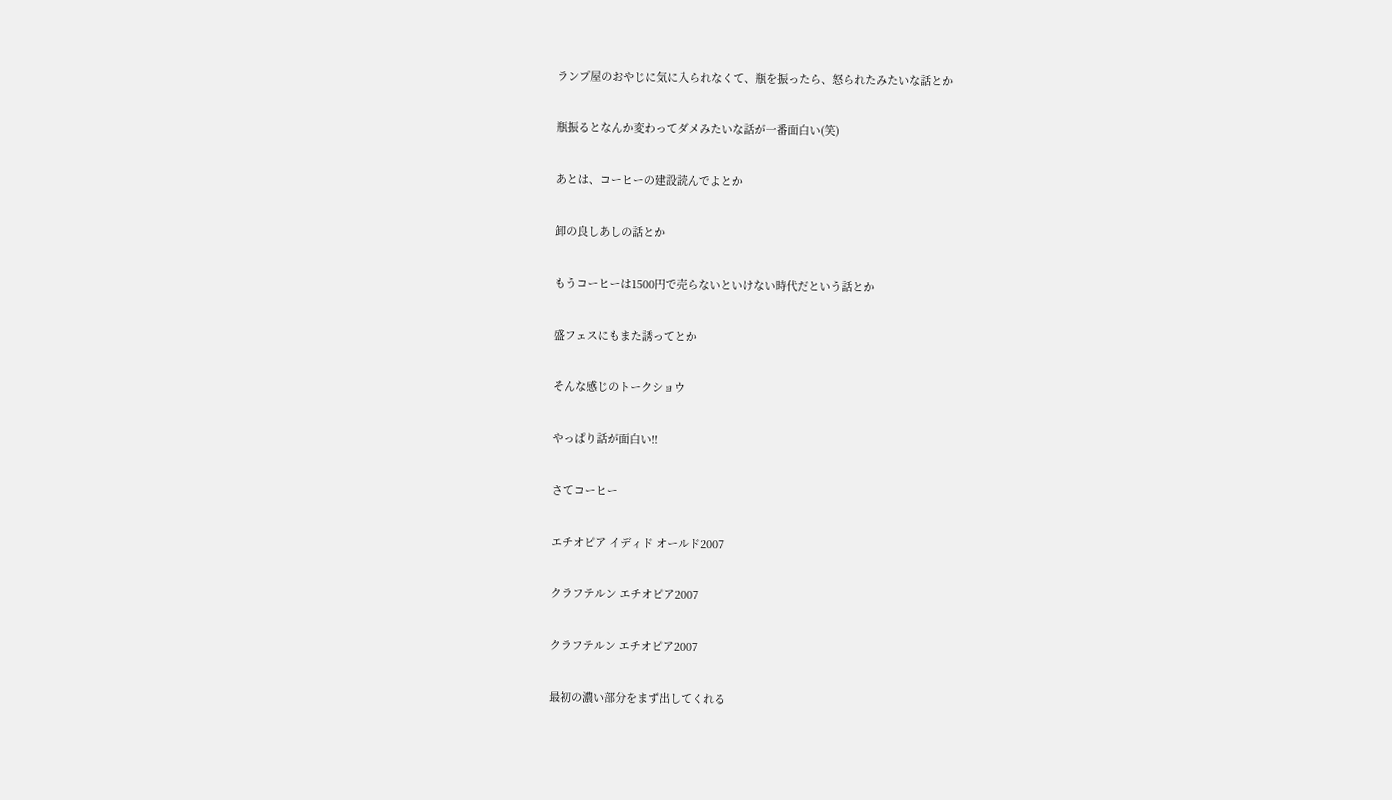ランプ屋のおやじに気に入られなくて、瓶を振ったら、怒られたみたいな話とか

瓶振るとなんか変わってダメみたいな話が一番面白い(笑)

あとは、コーヒーの建設読んでよとか

卸の良しあしの話とか

もうコーヒーは1500円で売らないといけない時代だという話とか

盛フェスにもまた誘ってとか

そんな感じのトークショウ

やっぱり話が面白い!!

さてコーヒー

エチオピア イディド オールド2007

クラフテルン エチオピア2007

クラフテルン エチオピア2007

最初の濃い部分をまず出してくれる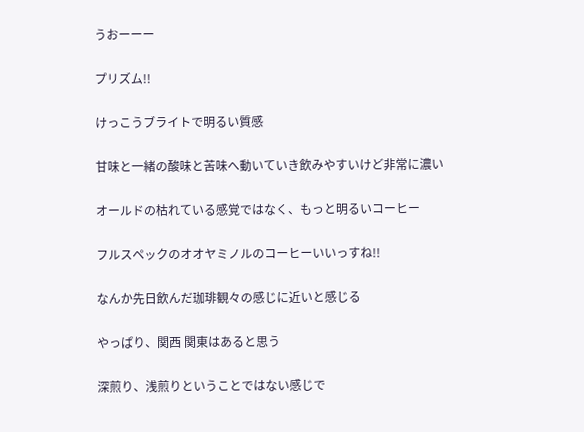うおーーー

プリズム!!

けっこうブライトで明るい質感

甘味と一緒の酸味と苦味へ動いていき飲みやすいけど非常に濃い

オールドの枯れている感覚ではなく、もっと明るいコーヒー

フルスペックのオオヤミノルのコーヒーいいっすね!!

なんか先日飲んだ珈琲観々の感じに近いと感じる

やっぱり、関西 関東はあると思う

深煎り、浅煎りということではない感じで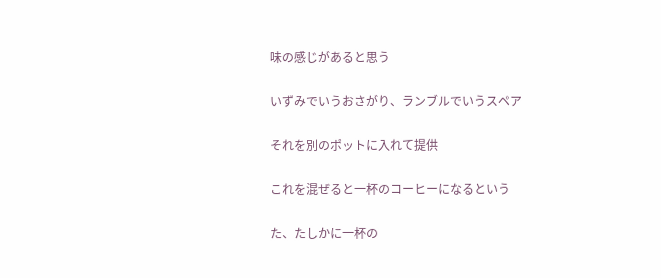味の感じがあると思う

いずみでいうおさがり、ランブルでいうスペア

それを別のポットに入れて提供

これを混ぜると一杯のコーヒーになるという

た、たしかに一杯の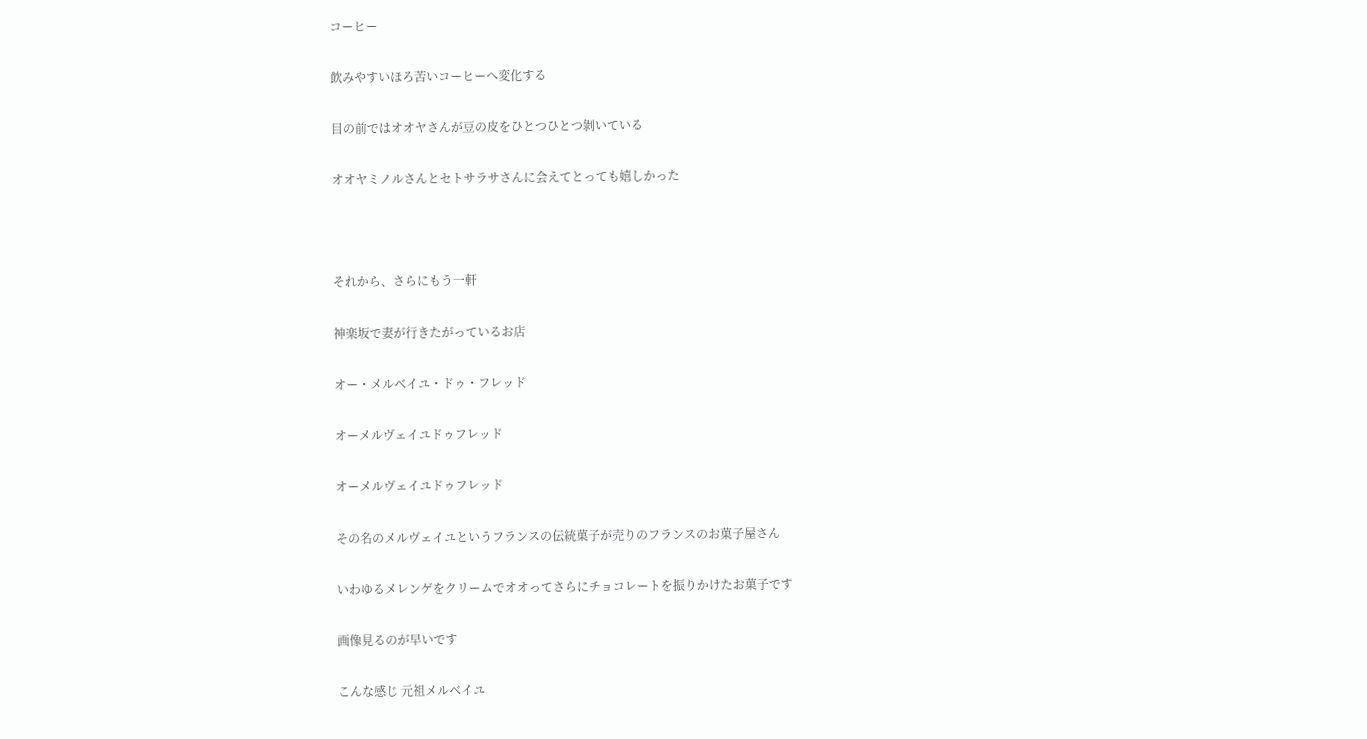コーヒー

飲みやすいほろ苦いコーヒーへ変化する

目の前ではオオヤさんが豆の皮をひとつひとつ剝いている

オオヤミノルさんとセトサラサさんに会えてとっても嬉しかった



それから、さらにもう一軒

神楽坂で妻が行きたがっているお店

オー・メルベイユ・ドゥ・フレッド

オーメルヴェイユドゥフレッド

オーメルヴェイユドゥフレッド

その名のメルヴェイユというフランスの伝統菓子が売りのフランスのお菓子屋さん

いわゆるメレンゲをクリームでオオってさらにチョコレートを振りかけたお菓子です

画像見るのが早いです

こんな感じ 元祖メルベイユ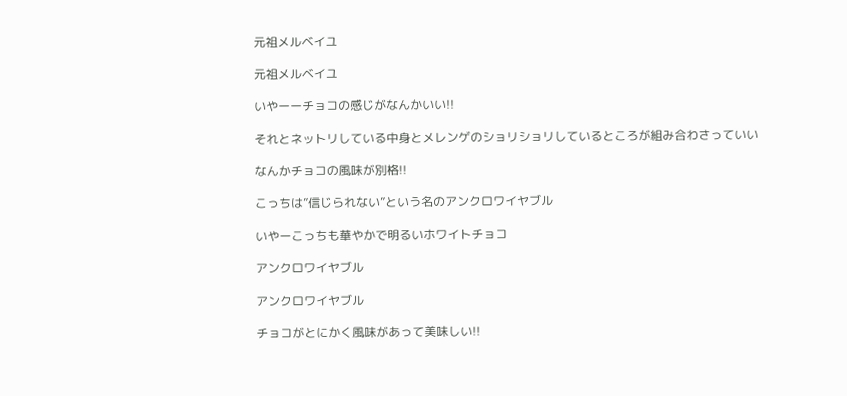元祖メルベイユ

元祖メルベイユ

いやーーチョコの感じがなんかいい!!

それとネットリしている中身とメレンゲのショリショリしているところが組み合わさっていい

なんかチョコの風味が別格!!

こっちは”信じられない”という名のアンクロワイヤブル

いやーこっちも華やかで明るいホワイトチョコ

アンクロワイヤブル

アンクロワイヤブル

チョコがとにかく風味があって美味しい!!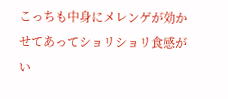こっちも中身にメレンゲが効かせてあってショリショリ食感がい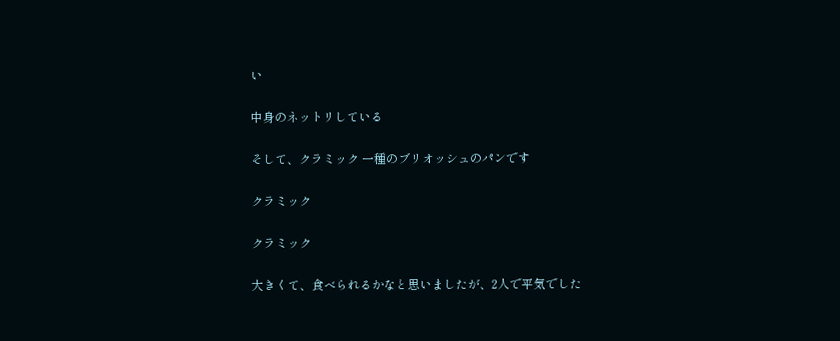い

中身のネットリしている

そして、クラミック 一種のブリオッシュのパンです

クラミック

クラミック

大きくて、食べられるかなと思いましたが、2人で平気でした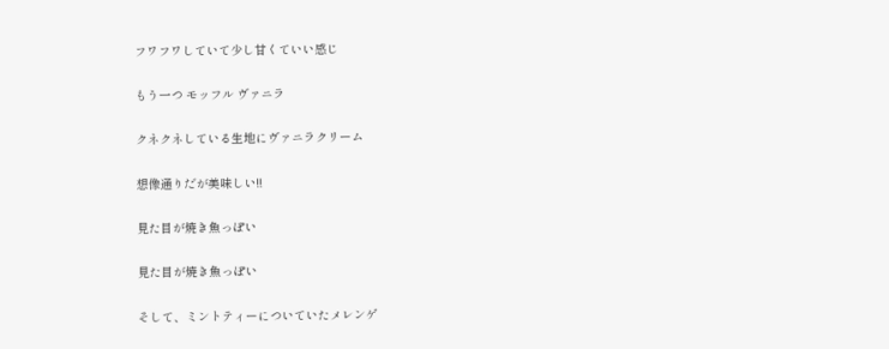フワフワしていて少し甘くていい感じ

もう一つ モッフル ヴァニラ

クネクネしている生地にヴァニラクリーム

想像通りだが美味しい!!

見た目が焼き魚っぽい

見た目が焼き魚っぽい

そして、ミントティーについていたメレンゲ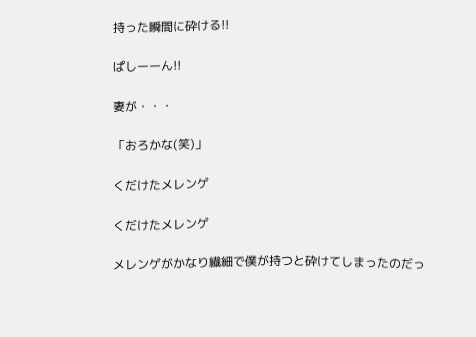持った瞬間に砕ける!!

ぱしーーん!!

妻が・・・

「おろかな(笑)」

くだけたメレンゲ

くだけたメレンゲ

メレンゲがかなり繊細で僕が持つと砕けてしまったのだっ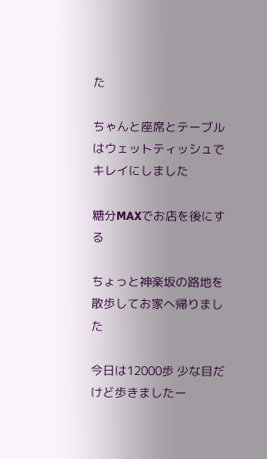た

ちゃんと座席とテーブルはウェットティッシュでキレイにしました

糖分MAXでお店を後にする

ちょっと神楽坂の路地を散歩してお家へ帰りました

今日は12000歩 少な目だけど歩きましたー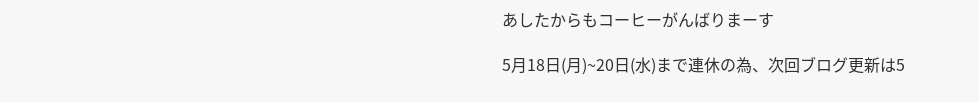あしたからもコーヒーがんばりまーす

5月18日(月)~20日(水)まで連休の為、次回ブログ更新は5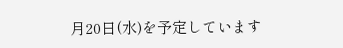月20日(水)を予定しています